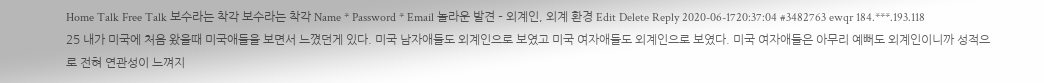Home Talk Free Talk 보수라는 착각 보수라는 착각 Name * Password * Email 놀라운 발견 – 외계인, 외계 환경 Edit Delete Reply 2020-06-1720:37:04 #3482763 ewqr 184.***.193.118 25 내가 미국에 처음 왔을때 미국애들을 보면서 느꼈던게 있다. 미국 남자애들도 외계인으로 보였고 미국 여자애들도 외계인으로 보였다. 미국 여자애들은 아무리 예뻐도 외계인이니까 성적으로 전혀 연관성이 느껴지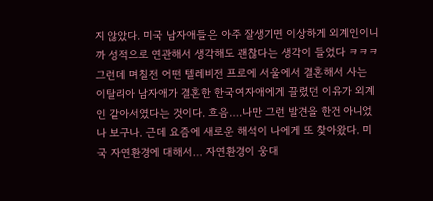지 않았다. 미국 남자애들은 아주 잘생기면 이상하게 외계인이니까 성적으로 연관해서 생각해도 괜찮다는 생각이 들었다 ㅋㅋㅋ 그런데 며칠전 어떤 텔레비전 프로에 서울에서 결혼해서 사는 이탈리아 남자애가 결혼한 한국여자애에게 끌렸던 이유가 외계인 같아서였다는 것이다. 흐음….나만 그런 발견을 한건 아니었나 보구나. 근데 요즘에 새로운 해석이 나에게 또 찾아왔다. 미국 자연환경에 대해서… 자연환경이 웅대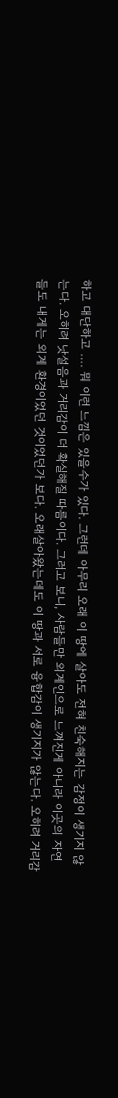하고 대단하고 …. 뭐 이런 느낌은 있을수가 있다. 그런데 아무리 오래 이 땅에 살아도 전혀 친숙해지는 감정이 생기지 않는다. 오히려 낫설음과 거리감이 더 확실해질 따름이다. 그러고 보니, 사람들만 외계인으로 느껴진게 아니라 이곳의 자연들도 내게는 외계 환경이었던 것이었던가 보다. 오래살아왔는데도 이 땅과 서로 융합감이 생기지가 않는다. 오히려 거리감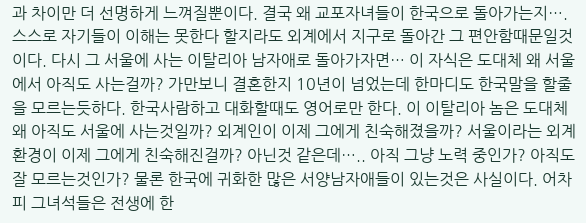과 차이만 더 선명하게 느껴질뿐이다. 결국 왜 교포자녀들이 한국으로 돌아가는지….스스로 자기들이 이해는 못한다 할지라도 외계에서 지구로 돌아간 그 편안함때문일것이다. 다시 그 서울에 사는 이탈리아 남자애로 돌아가자면… 이 자식은 도대체 왜 서울에서 아직도 사는걸까? 가만보니 결혼한지 10년이 넘었는데 한마디도 한국말을 할줄을 모르는듯하다. 한국사람하고 대화할때도 영어로만 한다. 이 이탈리아 놈은 도대체 왜 아직도 서울에 사는것일까? 외계인이 이제 그에게 친숙해졌을까? 서울이라는 외계 환경이 이제 그에게 친숙해진걸까? 아닌것 같은데….. 아직 그냥 노력 중인가? 아직도 잘 모르는것인가? 물론 한국에 귀화한 많은 서양남자애들이 있는것은 사실이다. 어차피 그녀석들은 전생에 한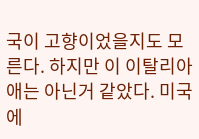국이 고향이었을지도 모른다. 하지만 이 이탈리아 애는 아닌거 같았다. 미국에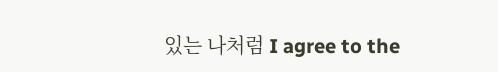있는 나처럼 I agree to the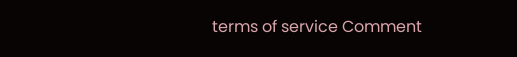terms of service Comment